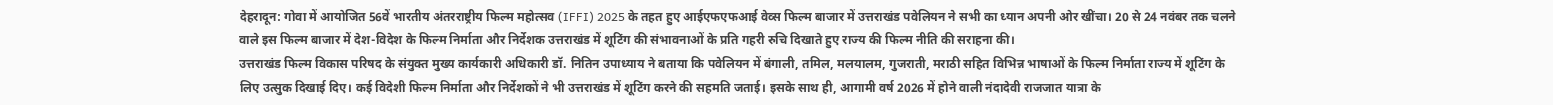देहरादून: गोवा में आयोजित 56वें भारतीय अंतरराष्ट्रीय फिल्म महोत्सव (IFFI) 2025 के तहत हुए आईएफएफआई वेव्स फिल्म बाजार में उत्तराखंड पवेलियन ने सभी का ध्यान अपनी ओर खींचा। 20 से 24 नवंबर तक चलने वाले इस फिल्म बाजार में देश-विदेश के फिल्म निर्माता और निर्देशक उत्तराखंड में शूटिंग की संभावनाओं के प्रति गहरी रुचि दिखाते हुए राज्य की फिल्म नीति की सराहना की।
उत्तराखंड फिल्म विकास परिषद के संयुक्त मुख्य कार्यकारी अधिकारी डॉ. नितिन उपाध्याय ने बताया कि पवेलियन में बंगाली, तमिल, मलयालम, गुजराती, मराठी सहित विभिन्न भाषाओं के फिल्म निर्माता राज्य में शूटिंग के लिए उत्सुक दिखाई दिए। कई विदेशी फिल्म निर्माता और निर्देशकों ने भी उत्तराखंड में शूटिंग करने की सहमति जताई। इसके साथ ही, आगामी वर्ष 2026 में होने वाली नंदादेवी राजजात यात्रा के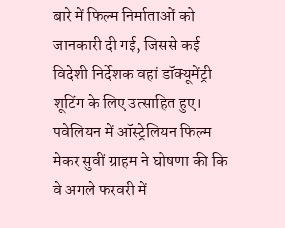बारे में फिल्म निर्माताओं को जानकारी दी गई, जिससे कई विदेशी निर्देशक वहां डॉक्यूमेंट्री शूटिंग के लिए उत्साहित हुए।
पवेलियन में ऑस्ट्रेलियन फिल्म मेकर सुवीं ग्राहम ने घोषणा की कि वे अगले फरवरी में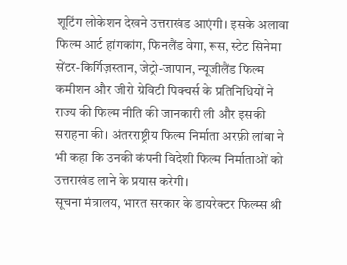शूटिंग लोकेशन देखने उत्तराखंड आएंगी। इसके अलावा फिल्म आर्ट हांगकांग, फिनलैंड वेगा, रूस, स्टेट सिनेमा सेंटर-किर्गिज़स्तान, जेट्रो-जापान, न्यूजीलैंड फिल्म कमीशन और जीरो ग्रेविटी पिक्चर्स के प्रतिनिधियों ने राज्य की फिल्म नीति की जानकारी ली और इसकी सराहना की। अंतरराष्ट्रीय फिल्म निर्माता अरफ़ी लांबा ने भी कहा कि उनकी कंपनी विदेशी फिल्म निर्माताओं को उत्तराखंड लाने के प्रयास करेगी।
सूचना मंत्रालय, भारत सरकार के डायरेक्टर फिल्म्स श्री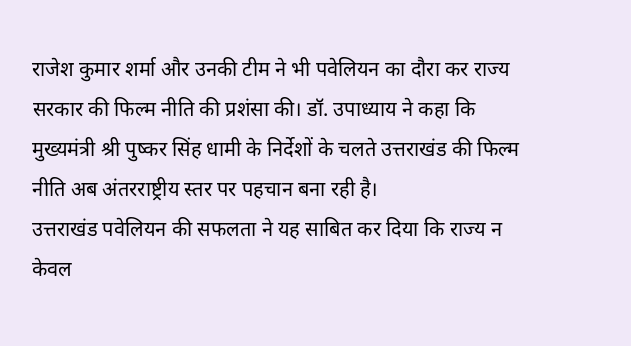राजेश कुमार शर्मा और उनकी टीम ने भी पवेलियन का दौरा कर राज्य सरकार की फिल्म नीति की प्रशंसा की। डॉ. उपाध्याय ने कहा कि मुख्यमंत्री श्री पुष्कर सिंह धामी के निर्देशों के चलते उत्तराखंड की फिल्म नीति अब अंतरराष्ट्रीय स्तर पर पहचान बना रही है।
उत्तराखंड पवेलियन की सफलता ने यह साबित कर दिया कि राज्य न केवल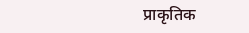प्राकृतिक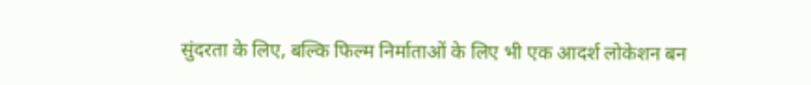सुंदरता के लिए, बल्कि फिल्म निर्माताओं के लिए भी एक आदर्श लोकेशन बन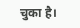चुका है।